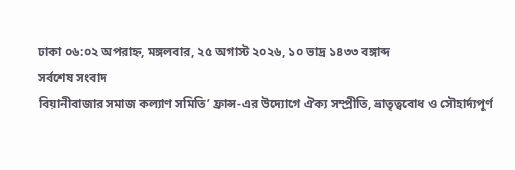ঢাকা ০৬:০২ অপরাহ্ন, মঙ্গলবার, ২৫ অগাস্ট ২০২৬, ১০ ভাদ্র ১৪৩৩ বঙ্গাব্দ
সর্বশেষ সংবাদ
বিয়ানীবাজার সমাজ কল্যাণ সমিতি’ ফ্রান্স-এর উদ্যোগে ঐক্য সম্প্রীতি, ভ্রাতৃত্ববোধ ও সৌহার্দ্যপূর্ণ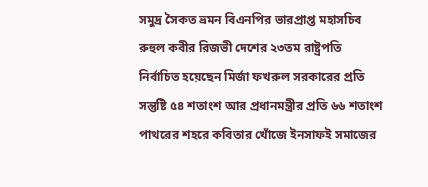সমুদ্র সৈকত ভ্রমন বিএনপির ভারপ্রাপ্ত মহাসচিব রুহুল কবীর রিজভী দেশের ২৩তম রাষ্ট্রপতি নির্বাচিত হয়েছেন মির্জা ফখরুল সরকারের প্রতি সন্তুষ্টি ৫৪ শতাংশ আর প্রধানমন্ত্রীর প্রতি ৬৬ শতাংশ পাথরের শহরে কবিতার খোঁজে ইনসাফই সমাজের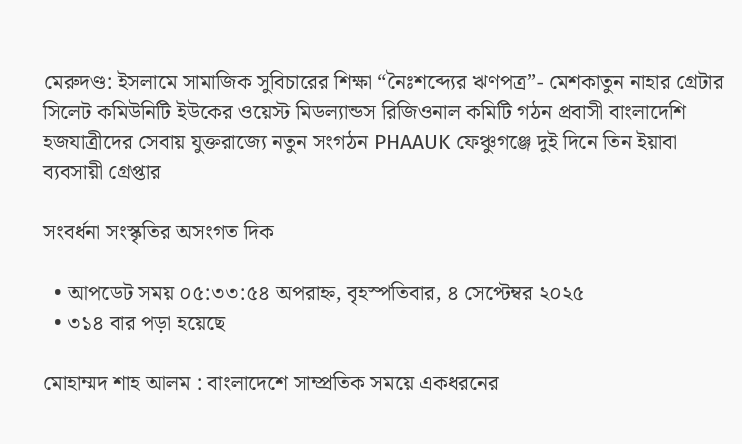মেরুদণ্ড: ইসলামে সামাজিক সুবিচারের শিক্ষা “নৈঃশব্দ্যের ঋণপত্র”- মেশকাতুন নাহার গ্রেটার সিলেট কমিউনিটি ইউকের ওয়েস্ট মিডল্যান্ডস রিজিওনাল কমিটি গঠন প্রবাসী বাংলাদেশি হজযাত্রীদের সেবায় যুক্তরাজ্যে নতুন সংগঠন PHAAUK ফেঞ্চুগঞ্জে দুই দিনে তিন ইয়াবা ব্যবসায়ী গ্রেপ্তার

সংবর্ধনা সংস্কৃতির অসংগত দিক

  • আপডেট সময় ০৫:৩৩:৫৪ অপরাহ্ন, বৃহস্পতিবার, ৪ সেপ্টেম্বর ২০২৫
  • ৩১৪ বার পড়া হয়েছে

মোহাম্মদ শাহ আলম : বাংলাদেশে সাম্প্রতিক সময়ে একধরনের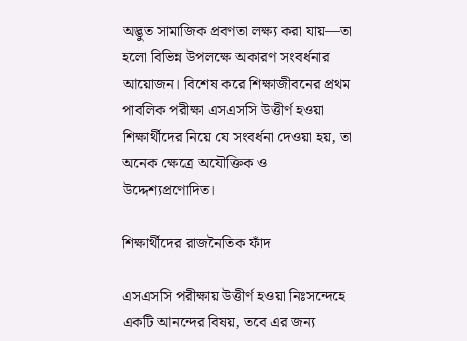অদ্ভুত সামাজিক প্রবণতা লক্ষ্য করা যায়—তা হলো বিভিন্ন উপলক্ষে অকারণ সংবর্ধনার আয়োজন। বিশেষ করে শিক্ষাজীবনের প্রথম পাবলিক পরীক্ষা এসএসসি উত্তীর্ণ হওয়া শিক্ষার্থীদের নিয়ে যে সংবর্ধনা দেওয়া হয়, তা অনেক ক্ষেত্রে অযৌক্তিক ও উদ্দেশ্যপ্রণোদিত।

শিক্ষার্থীদের রাজনৈতিক ফাঁদ

এসএসসি পরীক্ষায় উত্তীর্ণ হওয়া নিঃসন্দেহে একটি আনন্দের বিষয়, তবে এর জন্য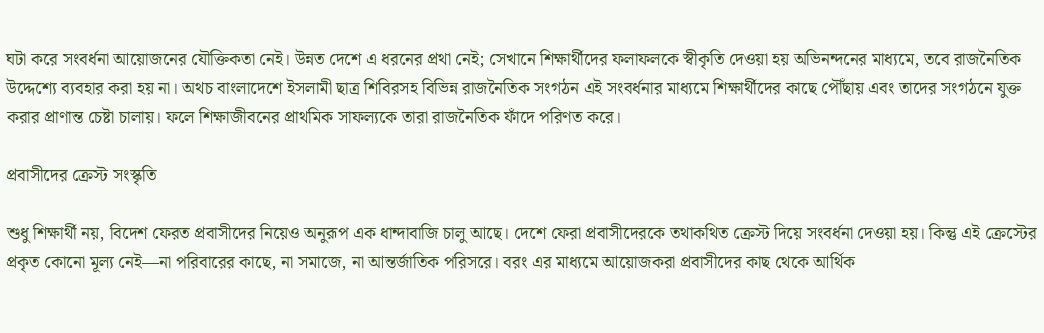ঘটা করে সংবর্ধনা আয়োজনের যৌক্তিকতা নেই। উন্নত দেশে এ ধরনের প্রথা নেই; সেখানে শিক্ষার্থীদের ফলাফলকে স্বীকৃতি দেওয়া হয় অভিনন্দনের মাধ্যমে, তবে রাজনৈতিক উদ্দেশ্যে ব্যবহার করা হয় না। অথচ বাংলাদেশে ইসলামী ছাত্র শিবিরসহ বিভিন্ন রাজনৈতিক সংগঠন এই সংবর্ধনার মাধ্যমে শিক্ষার্থীদের কাছে পৌঁছায় এবং তাদের সংগঠনে যুক্ত করার প্রাণান্ত চেষ্টা চালায়। ফলে শিক্ষাজীবনের প্রাথমিক সাফল্যকে তারা রাজনৈতিক ফাঁদে পরিণত করে।

প্রবাসীদের ক্রেস্ট সংস্কৃতি

শুধু শিক্ষার্থী নয়, বিদেশ ফেরত প্রবাসীদের নিয়েও অনুরূপ এক ধান্দাবাজি চালু আছে। দেশে ফেরা প্রবাসীদেরকে তথাকথিত ক্রেস্ট দিয়ে সংবর্ধনা দেওয়া হয়। কিন্তু এই ক্রেস্টের প্রকৃত কোনো মূল্য নেই—না পরিবারের কাছে, না সমাজে, না আন্তর্জাতিক পরিসরে। বরং এর মাধ্যমে আয়োজকরা প্রবাসীদের কাছ থেকে আর্থিক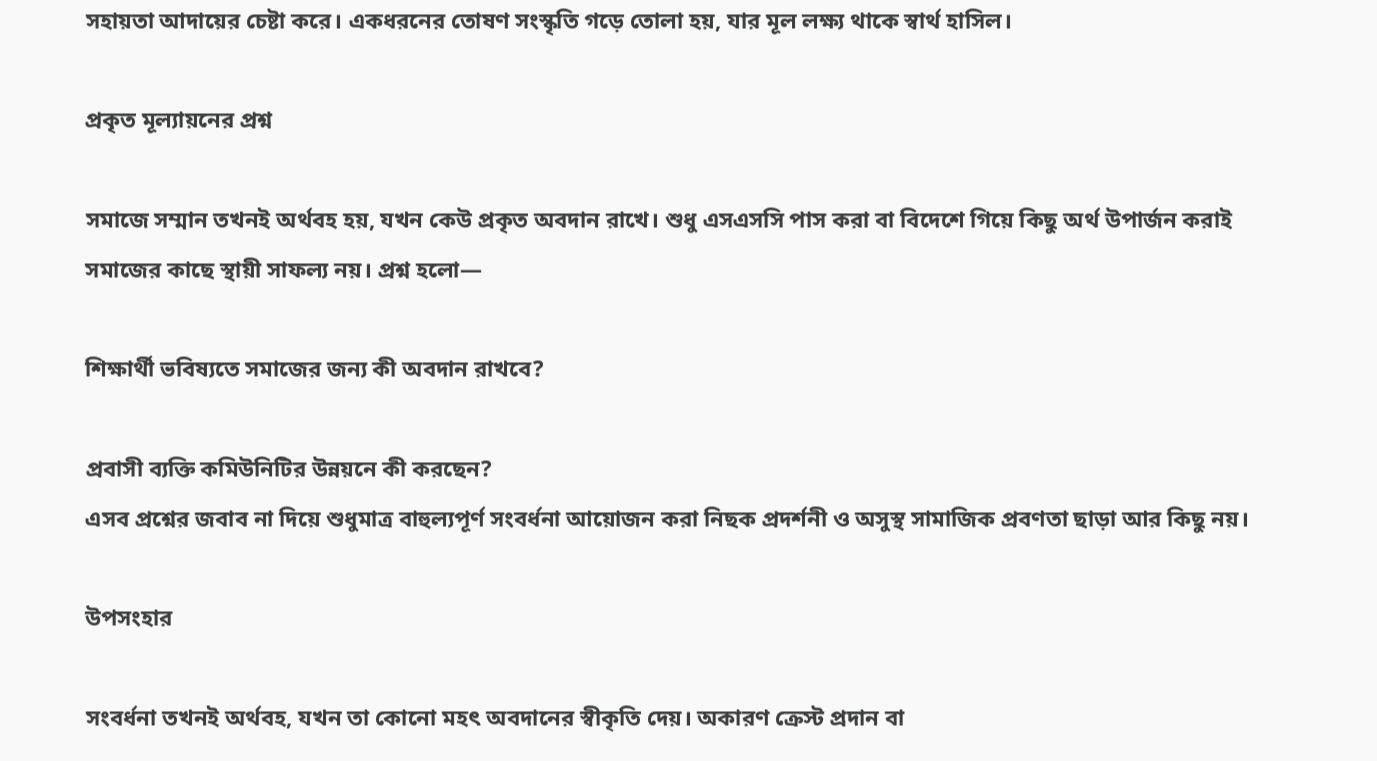সহায়তা আদায়ের চেষ্টা করে। একধরনের তোষণ সংস্কৃতি গড়ে তোলা হয়, যার মূল লক্ষ্য থাকে স্বার্থ হাসিল।

প্রকৃত মূল্যায়নের প্রশ্ন

সমাজে সম্মান তখনই অর্থবহ হয়, যখন কেউ প্রকৃত অবদান রাখে। শুধু এসএসসি পাস করা বা বিদেশে গিয়ে কিছু অর্থ উপার্জন করাই সমাজের কাছে স্থায়ী সাফল্য নয়। প্রশ্ন হলো—

শিক্ষার্থী ভবিষ্যতে সমাজের জন্য কী অবদান রাখবে?

প্রবাসী ব্যক্তি কমিউনিটির উন্নয়নে কী করছেন?
এসব প্রশ্নের জবাব না দিয়ে শুধুমাত্র বাহুল্যপূর্ণ সংবর্ধনা আয়োজন করা নিছক প্রদর্শনী ও অসুস্থ সামাজিক প্রবণতা ছাড়া আর কিছু নয়।

উপসংহার

সংবর্ধনা তখনই অর্থবহ, যখন তা কোনো মহৎ অবদানের স্বীকৃতি দেয়। অকারণ ক্রেস্ট প্রদান বা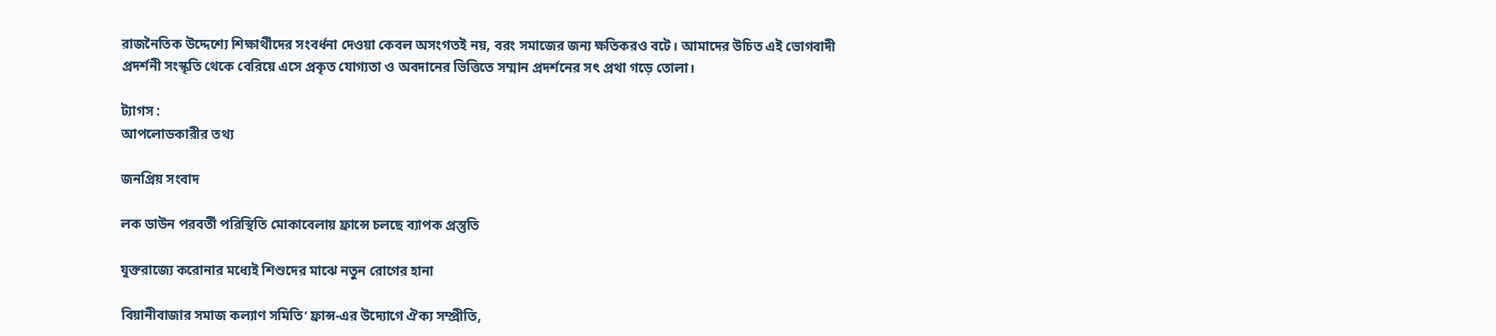রাজনৈতিক উদ্দেশ্যে শিক্ষার্থীদের সংবর্ধনা দেওয়া কেবল অসংগতই নয়, বরং সমাজের জন্য ক্ষতিকরও বটে। আমাদের উচিত এই ভোগবাদী প্রদর্শনী সংস্কৃতি থেকে বেরিয়ে এসে প্রকৃত যোগ্যতা ও অবদানের ভিত্তিতে সম্মান প্রদর্শনের সৎ প্রথা গড়ে তোলা।

ট্যাগস :
আপলোডকারীর তথ্য

জনপ্রিয় সংবাদ

লক ডাউন পরবর্তী পরিস্থিতি মোকাবেলায় ফ্রান্সে চলছে ব্যাপক প্রস্তুতি

যুক্তরাজ্যে করোনার মধ্যেই শিশুদের মাঝে নতুন রোগের হানা

বিয়ানীবাজার সমাজ কল্যাণ সমিতি’ ফ্রান্স-এর উদ্যোগে ঐক্য সম্প্রীতি,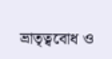ভ্রাতৃত্ববোধ ও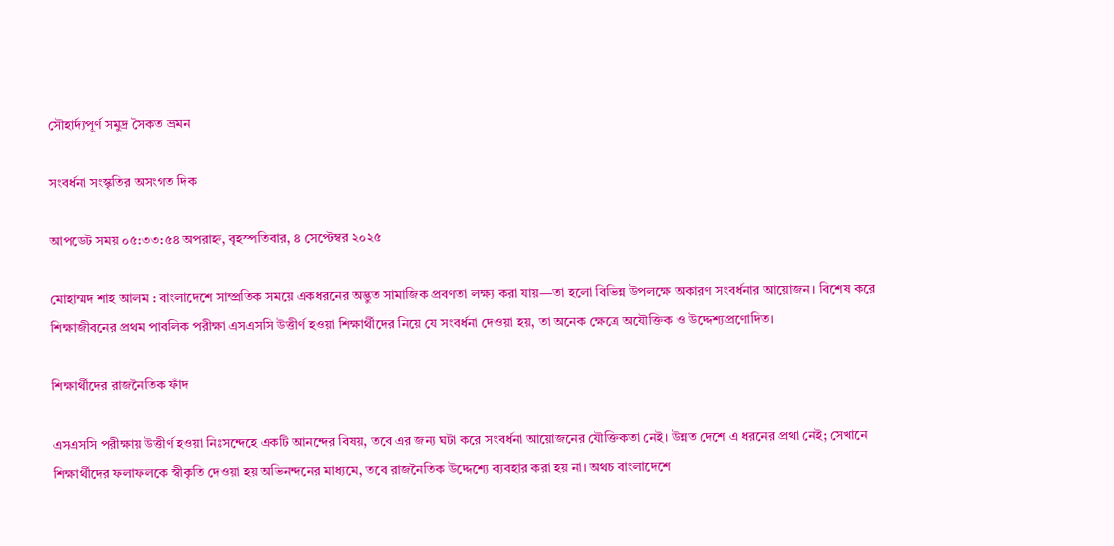সৌহার্দ্যপূর্ণ সমুদ্র সৈকত ভ্রমন

সংবর্ধনা সংস্কৃতির অসংগত দিক

আপডেট সময় ০৫:৩৩:৫৪ অপরাহ্ন, বৃহস্পতিবার, ৪ সেপ্টেম্বর ২০২৫

মোহাম্মদ শাহ আলম : বাংলাদেশে সাম্প্রতিক সময়ে একধরনের অদ্ভুত সামাজিক প্রবণতা লক্ষ্য করা যায়—তা হলো বিভিন্ন উপলক্ষে অকারণ সংবর্ধনার আয়োজন। বিশেষ করে শিক্ষাজীবনের প্রথম পাবলিক পরীক্ষা এসএসসি উত্তীর্ণ হওয়া শিক্ষার্থীদের নিয়ে যে সংবর্ধনা দেওয়া হয়, তা অনেক ক্ষেত্রে অযৌক্তিক ও উদ্দেশ্যপ্রণোদিত।

শিক্ষার্থীদের রাজনৈতিক ফাঁদ

এসএসসি পরীক্ষায় উত্তীর্ণ হওয়া নিঃসন্দেহে একটি আনন্দের বিষয়, তবে এর জন্য ঘটা করে সংবর্ধনা আয়োজনের যৌক্তিকতা নেই। উন্নত দেশে এ ধরনের প্রথা নেই; সেখানে শিক্ষার্থীদের ফলাফলকে স্বীকৃতি দেওয়া হয় অভিনন্দনের মাধ্যমে, তবে রাজনৈতিক উদ্দেশ্যে ব্যবহার করা হয় না। অথচ বাংলাদেশে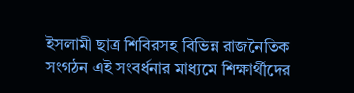ইসলামী ছাত্র শিবিরসহ বিভিন্ন রাজনৈতিক সংগঠন এই সংবর্ধনার মাধ্যমে শিক্ষার্থীদের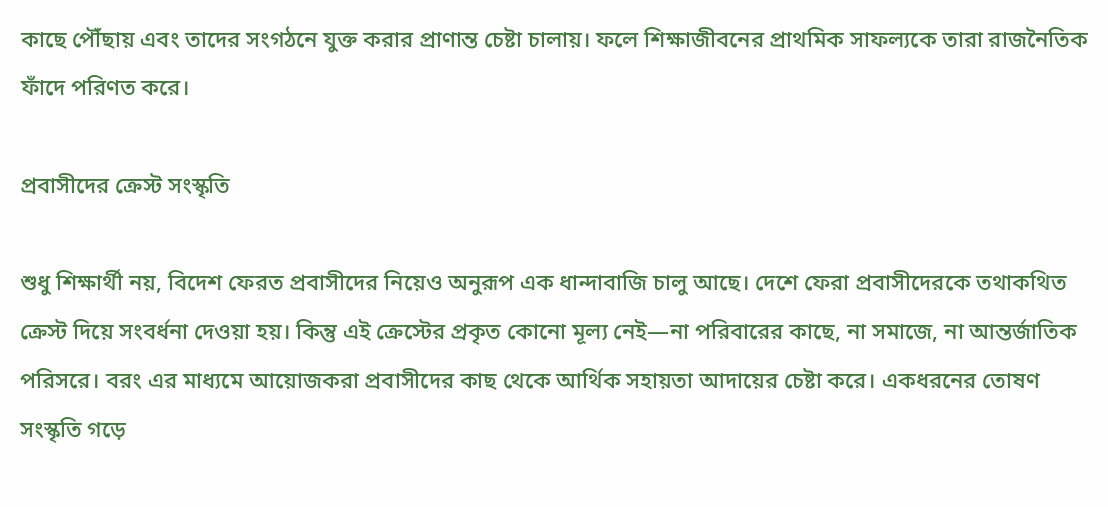কাছে পৌঁছায় এবং তাদের সংগঠনে যুক্ত করার প্রাণান্ত চেষ্টা চালায়। ফলে শিক্ষাজীবনের প্রাথমিক সাফল্যকে তারা রাজনৈতিক ফাঁদে পরিণত করে।

প্রবাসীদের ক্রেস্ট সংস্কৃতি

শুধু শিক্ষার্থী নয়, বিদেশ ফেরত প্রবাসীদের নিয়েও অনুরূপ এক ধান্দাবাজি চালু আছে। দেশে ফেরা প্রবাসীদেরকে তথাকথিত ক্রেস্ট দিয়ে সংবর্ধনা দেওয়া হয়। কিন্তু এই ক্রেস্টের প্রকৃত কোনো মূল্য নেই—না পরিবারের কাছে, না সমাজে, না আন্তর্জাতিক পরিসরে। বরং এর মাধ্যমে আয়োজকরা প্রবাসীদের কাছ থেকে আর্থিক সহায়তা আদায়ের চেষ্টা করে। একধরনের তোষণ সংস্কৃতি গড়ে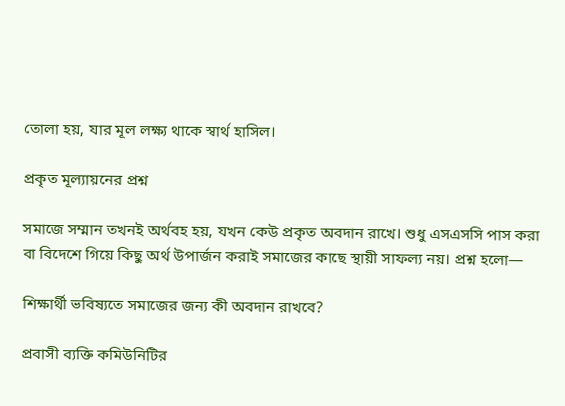তোলা হয়, যার মূল লক্ষ্য থাকে স্বার্থ হাসিল।

প্রকৃত মূল্যায়নের প্রশ্ন

সমাজে সম্মান তখনই অর্থবহ হয়, যখন কেউ প্রকৃত অবদান রাখে। শুধু এসএসসি পাস করা বা বিদেশে গিয়ে কিছু অর্থ উপার্জন করাই সমাজের কাছে স্থায়ী সাফল্য নয়। প্রশ্ন হলো—

শিক্ষার্থী ভবিষ্যতে সমাজের জন্য কী অবদান রাখবে?

প্রবাসী ব্যক্তি কমিউনিটির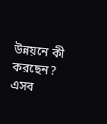উন্নয়নে কী করছেন?
এসব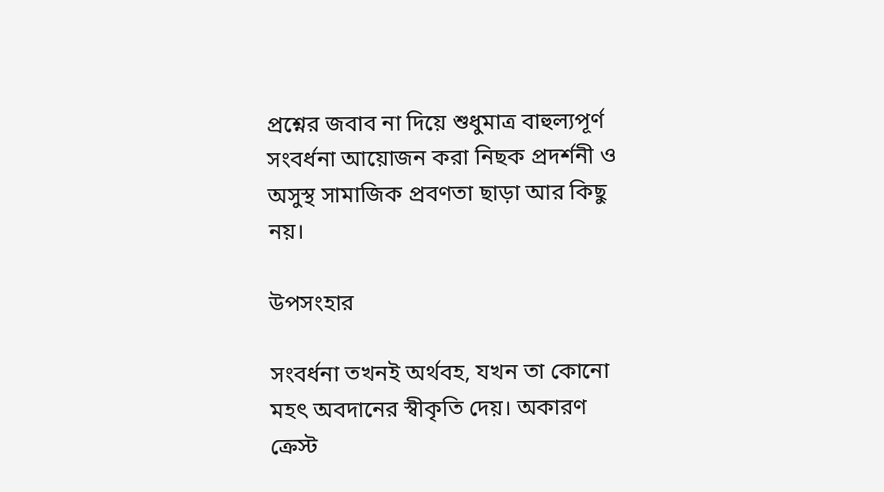প্রশ্নের জবাব না দিয়ে শুধুমাত্র বাহুল্যপূর্ণ সংবর্ধনা আয়োজন করা নিছক প্রদর্শনী ও অসুস্থ সামাজিক প্রবণতা ছাড়া আর কিছু নয়।

উপসংহার

সংবর্ধনা তখনই অর্থবহ, যখন তা কোনো মহৎ অবদানের স্বীকৃতি দেয়। অকারণ ক্রেস্ট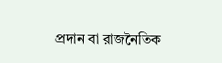প্রদান বা রাজনৈতিক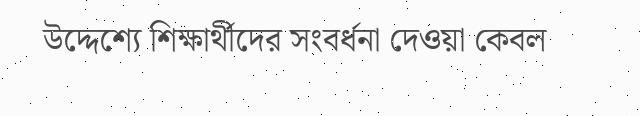উদ্দেশ্যে শিক্ষার্থীদের সংবর্ধনা দেওয়া কেবল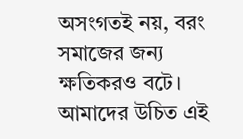অসংগতই নয়, বরং সমাজের জন্য ক্ষতিকরও বটে। আমাদের উচিত এই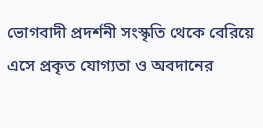ভোগবাদী প্রদর্শনী সংস্কৃতি থেকে বেরিয়ে এসে প্রকৃত যোগ্যতা ও অবদানের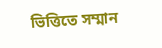ভিত্তিতে সম্মান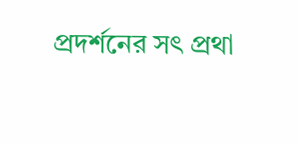প্রদর্শনের সৎ প্রথা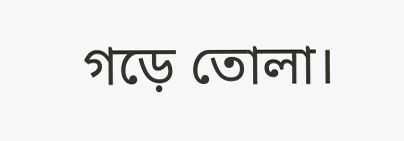গড়ে তোলা।